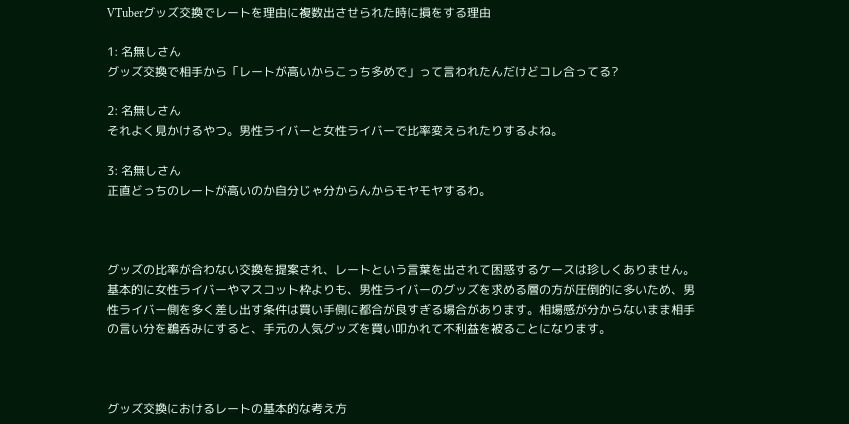VTuberグッズ交換でレートを理由に複数出させられた時に損をする理由

1: 名無しさん
グッズ交換で相手から「レートが高いからこっち多めで」って言われたんだけどコレ合ってる?

2: 名無しさん
それよく見かけるやつ。男性ライバーと女性ライバーで比率変えられたりするよね。

3: 名無しさん
正直どっちのレートが高いのか自分じゃ分からんからモヤモヤするわ。



グッズの比率が合わない交換を提案され、レートという言葉を出されて困惑するケースは珍しくありません。基本的に女性ライバーやマスコット枠よりも、男性ライバーのグッズを求める層の方が圧倒的に多いため、男性ライバー側を多く差し出す条件は買い手側に都合が良すぎる場合があります。相場感が分からないまま相手の言い分を鵜呑みにすると、手元の人気グッズを買い叩かれて不利益を被ることになります。



グッズ交換におけるレートの基本的な考え方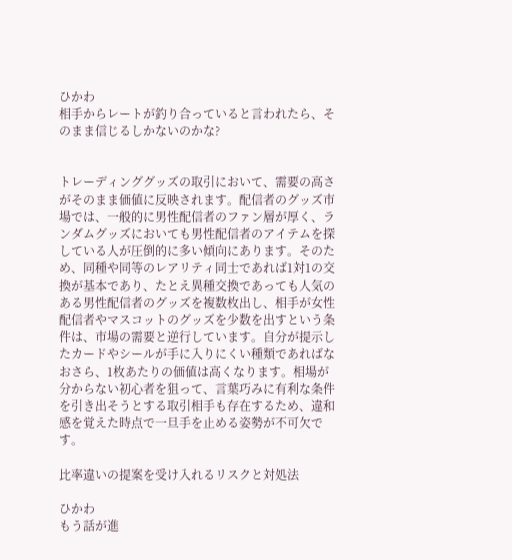ひかわ
相手からレートが釣り合っていると言われたら、そのまま信じるしかないのかな?


トレーディンググッズの取引において、需要の高さがそのまま価値に反映されます。配信者のグッズ市場では、一般的に男性配信者のファン層が厚く、ランダムグッズにおいても男性配信者のアイテムを探している人が圧倒的に多い傾向にあります。そのため、同種や同等のレアリティ同士であれば1対1の交換が基本であり、たとえ異種交換であっても人気のある男性配信者のグッズを複数枚出し、相手が女性配信者やマスコットのグッズを少数を出すという条件は、市場の需要と逆行しています。自分が提示したカードやシールが手に入りにくい種類であればなおさら、1枚あたりの価値は高くなります。相場が分からない初心者を狙って、言葉巧みに有利な条件を引き出そうとする取引相手も存在するため、違和感を覚えた時点で一旦手を止める姿勢が不可欠です。

比率違いの提案を受け入れるリスクと対処法

ひかわ
もう話が進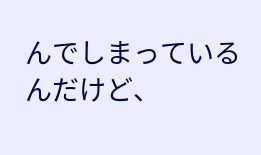んでしまっているんだけど、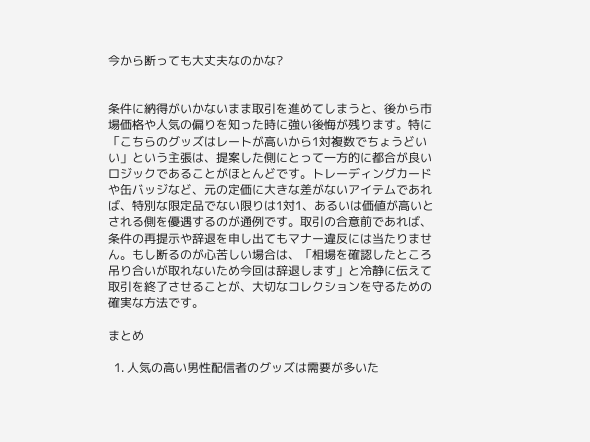今から断っても大丈夫なのかな?


条件に納得がいかないまま取引を進めてしまうと、後から市場価格や人気の偏りを知った時に強い後悔が残ります。特に「こちらのグッズはレートが高いから1対複数でちょうどいい」という主張は、提案した側にとって一方的に都合が良いロジックであることがほとんどです。トレーディングカードや缶バッジなど、元の定価に大きな差がないアイテムであれば、特別な限定品でない限りは1対1、あるいは価値が高いとされる側を優遇するのが通例です。取引の合意前であれば、条件の再提示や辞退を申し出てもマナー違反には当たりません。もし断るのが心苦しい場合は、「相場を確認したところ吊り合いが取れないため今回は辞退します」と冷静に伝えて取引を終了させることが、大切なコレクションを守るための確実な方法です。

まとめ

  1. 人気の高い男性配信者のグッズは需要が多いた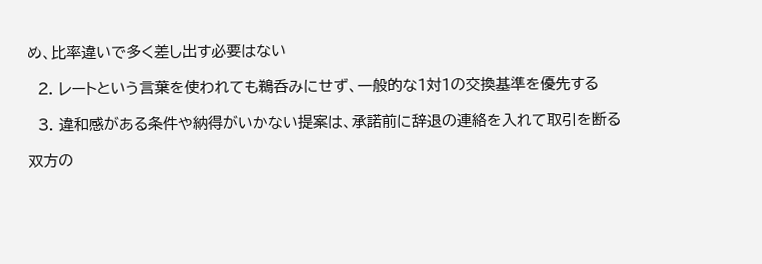め、比率違いで多く差し出す必要はない

  2. レートという言葉を使われても鵜呑みにせず、一般的な1対1の交換基準を優先する

  3. 違和感がある条件や納得がいかない提案は、承諾前に辞退の連絡を入れて取引を断る

双方の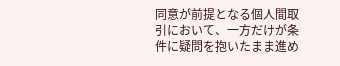同意が前提となる個人間取引において、一方だけが条件に疑問を抱いたまま進め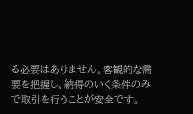る必要はありません。客観的な需要を把握し、納得のいく条件のみで取引を行うことが安全です。